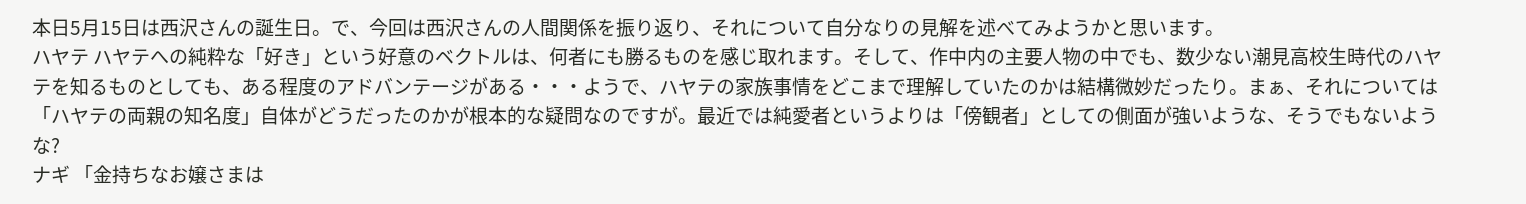本日5月15日は西沢さんの誕生日。で、今回は西沢さんの人間関係を振り返り、それについて自分なりの見解を述べてみようかと思います。
ハヤテ ハヤテへの純粋な「好き」という好意のベクトルは、何者にも勝るものを感じ取れます。そして、作中内の主要人物の中でも、数少ない潮見高校生時代のハヤテを知るものとしても、ある程度のアドバンテージがある・・・ようで、ハヤテの家族事情をどこまで理解していたのかは結構微妙だったり。まぁ、それについては「ハヤテの両親の知名度」自体がどうだったのかが根本的な疑問なのですが。最近では純愛者というよりは「傍観者」としての側面が強いような、そうでもないような?
ナギ 「金持ちなお嬢さまは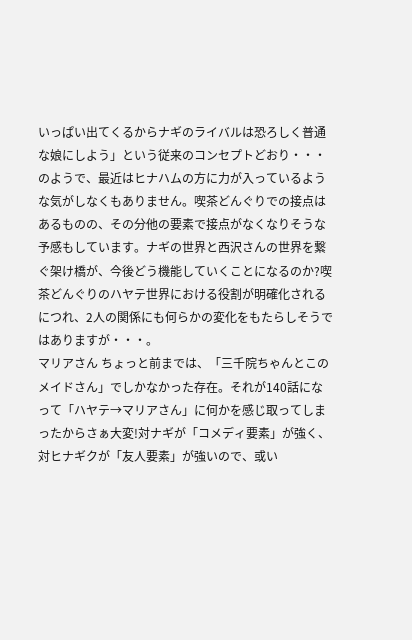いっぱい出てくるからナギのライバルは恐ろしく普通な娘にしよう」という従来のコンセプトどおり・・・のようで、最近はヒナハムの方に力が入っているような気がしなくもありません。喫茶どんぐりでの接点はあるものの、その分他の要素で接点がなくなりそうな予感もしています。ナギの世界と西沢さんの世界を繋ぐ架け橋が、今後どう機能していくことになるのか?喫茶どんぐりのハヤテ世界における役割が明確化されるにつれ、2人の関係にも何らかの変化をもたらしそうではありますが・・・。
マリアさん ちょっと前までは、「三千院ちゃんとこのメイドさん」でしかなかった存在。それが140話になって「ハヤテ→マリアさん」に何かを感じ取ってしまったからさぁ大変!対ナギが「コメディ要素」が強く、対ヒナギクが「友人要素」が強いので、或い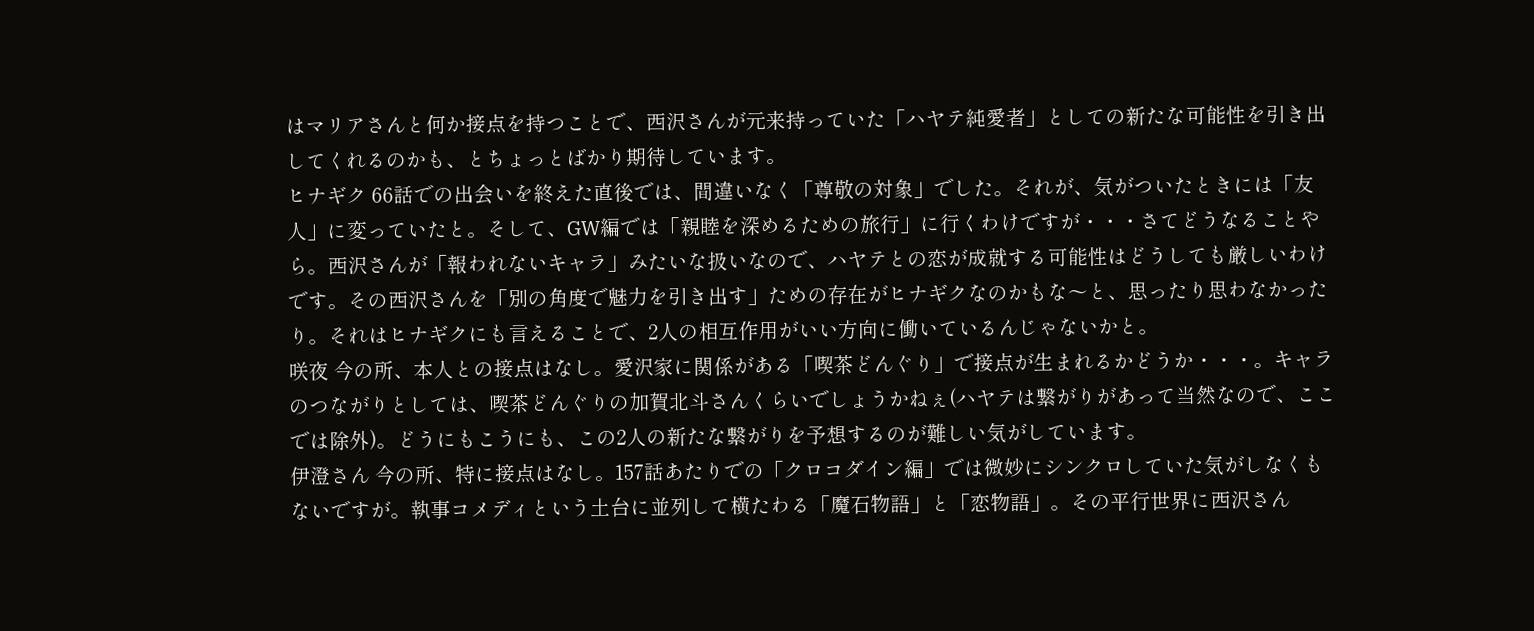はマリアさんと何か接点を持つことで、西沢さんが元来持っていた「ハヤテ純愛者」としての新たな可能性を引き出してくれるのかも、とちょっとばかり期待しています。
ヒナギク 66話での出会いを終えた直後では、間違いなく「尊敬の対象」でした。それが、気がついたときには「友人」に変っていたと。そして、GW編では「親睦を深めるための旅行」に行くわけですが・・・さてどうなることやら。西沢さんが「報われないキャラ」みたいな扱いなので、ハヤテとの恋が成就する可能性はどうしても厳しいわけです。その西沢さんを「別の角度で魅力を引き出す」ための存在がヒナギクなのかもな〜と、思ったり思わなかったり。それはヒナギクにも言えることで、2人の相互作用がいい方向に働いているんじゃないかと。
咲夜 今の所、本人との接点はなし。愛沢家に関係がある「喫茶どんぐり」で接点が生まれるかどうか・・・。キャラのつながりとしては、喫茶どんぐりの加賀北斗さんくらいでしょうかねぇ(ハヤテは繋がりがあって当然なので、ここでは除外)。どうにもこうにも、この2人の新たな繋がりを予想するのが難しい気がしています。
伊澄さん 今の所、特に接点はなし。157話あたりでの「クロコダイン編」では微妙にシンクロしていた気がしなくもないですが。執事コメディという土台に並列して横たわる「魔石物語」と「恋物語」。その平行世界に西沢さん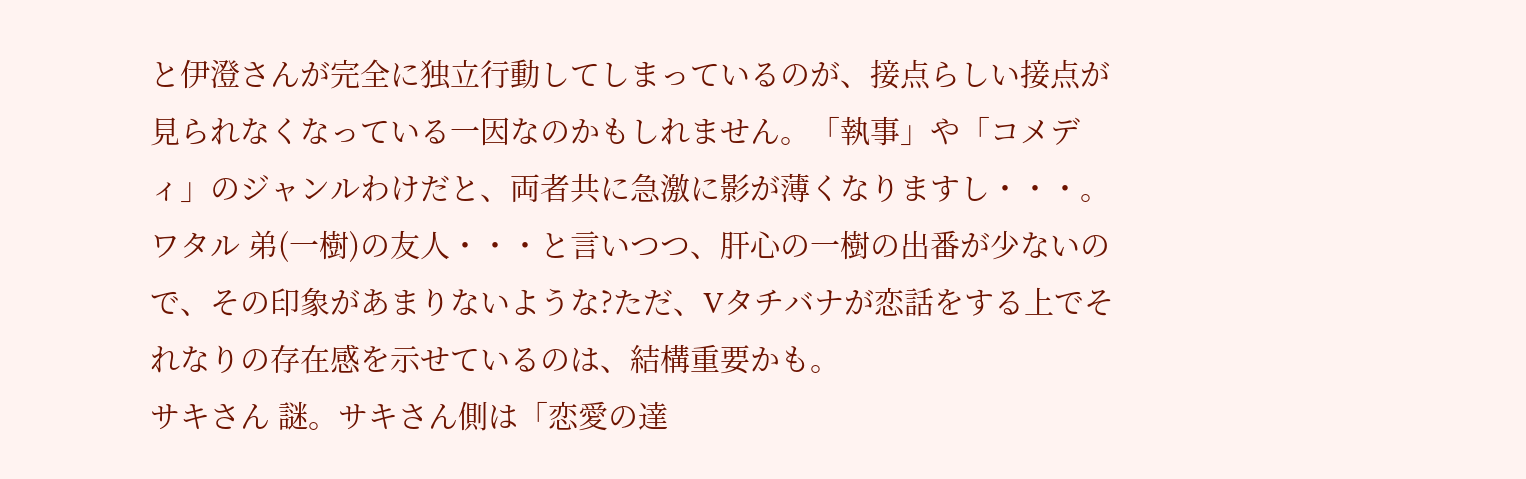と伊澄さんが完全に独立行動してしまっているのが、接点らしい接点が見られなくなっている一因なのかもしれません。「執事」や「コメディ」のジャンルわけだと、両者共に急激に影が薄くなりますし・・・。
ワタル 弟(一樹)の友人・・・と言いつつ、肝心の一樹の出番が少ないので、その印象があまりないような?ただ、Vタチバナが恋話をする上でそれなりの存在感を示せているのは、結構重要かも。
サキさん 謎。サキさん側は「恋愛の達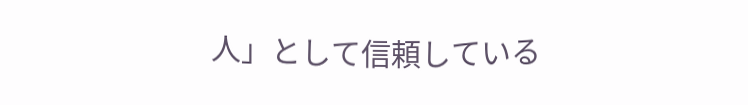人」として信頼している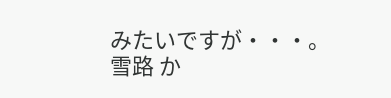みたいですが・・・。
雪路 か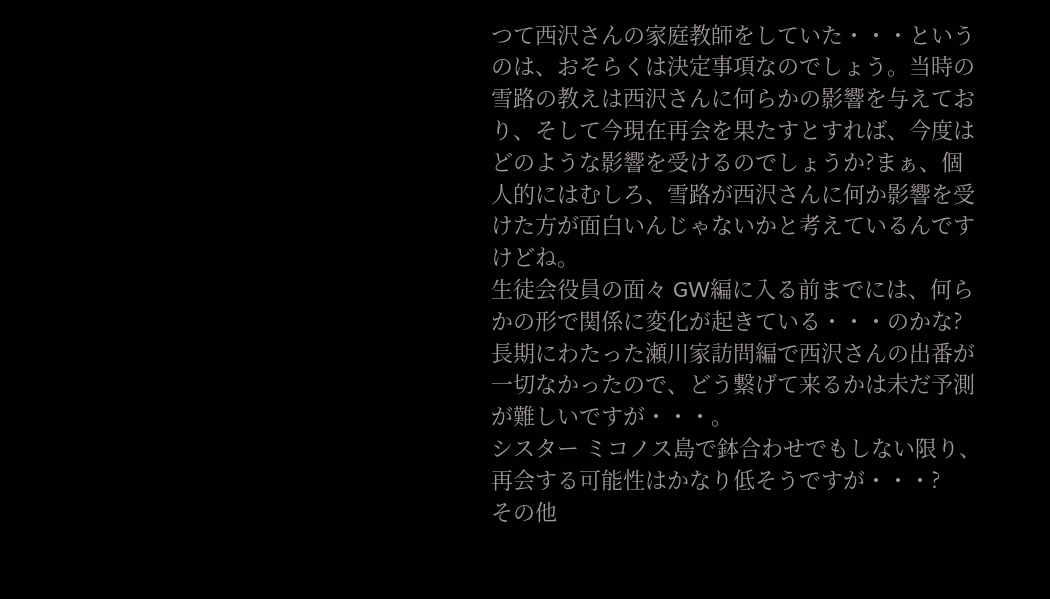つて西沢さんの家庭教師をしていた・・・というのは、おそらくは決定事項なのでしょう。当時の雪路の教えは西沢さんに何らかの影響を与えており、そして今現在再会を果たすとすれば、今度はどのような影響を受けるのでしょうか?まぁ、個人的にはむしろ、雪路が西沢さんに何か影響を受けた方が面白いんじゃないかと考えているんですけどね。
生徒会役員の面々 GW編に入る前までには、何らかの形で関係に変化が起きている・・・のかな?長期にわたった瀬川家訪問編で西沢さんの出番が一切なかったので、どう繋げて来るかは未だ予測が難しいですが・・・。
シスター ミコノス島で鉢合わせでもしない限り、再会する可能性はかなり低そうですが・・・?
その他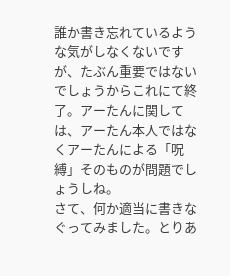誰か書き忘れているような気がしなくないですが、たぶん重要ではないでしょうからこれにて終了。アーたんに関しては、アーたん本人ではなくアーたんによる「呪縛」そのものが問題でしょうしね。
さて、何か適当に書きなぐってみました。とりあ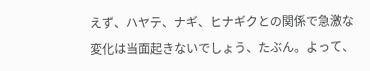えず、ハヤテ、ナギ、ヒナギクとの関係で急激な変化は当面起きないでしょう、たぶん。よって、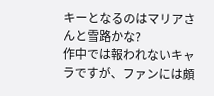キーとなるのはマリアさんと雪路かな?
作中では報われないキャラですが、ファンには頗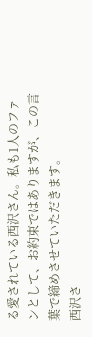る愛されている西沢さん。私も1人のファンとして、お約束ではありますが、この言葉で締めさせていただきます。
西沢さ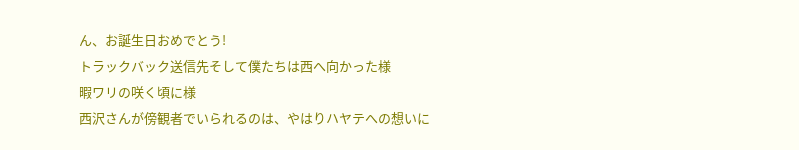ん、お誕生日おめでとう!
トラックバック送信先そして僕たちは西へ向かった様
暇ワリの咲く頃に様
西沢さんが傍観者でいられるのは、やはりハヤテへの想いに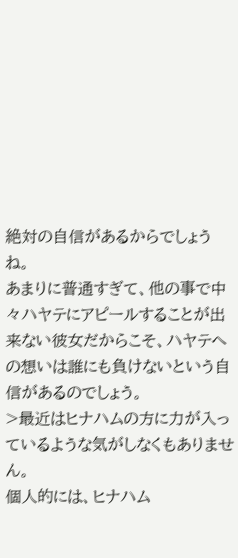絶対の自信があるからでしょうね。
あまりに普通すぎて、他の事で中々ハヤテにアピールすることが出来ない彼女だからこそ、ハヤテへの想いは誰にも負けないという自信があるのでしょう。
>最近はヒナハムの方に力が入っているような気がしなくもありません。
個人的には、ヒナハム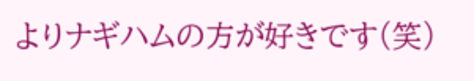よりナギハムの方が好きです(笑)